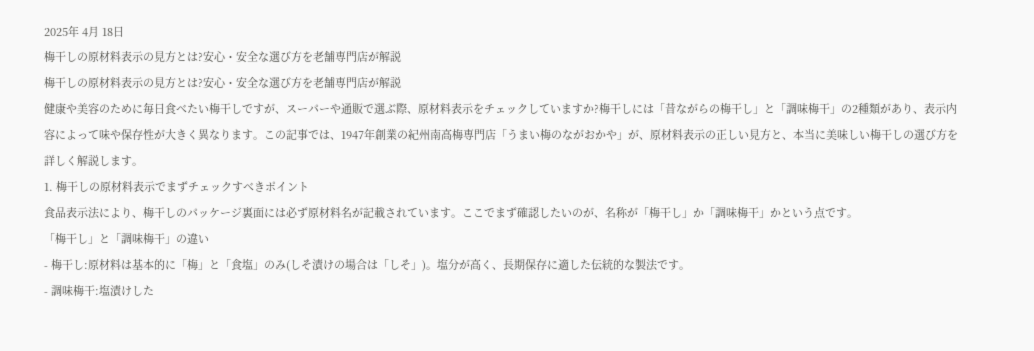2025年 4月 18日
梅干しの原材料表示の見方とは?安心・安全な選び方を老舗専門店が解説
梅干しの原材料表示の見方とは?安心・安全な選び方を老舗専門店が解説
健康や美容のために毎日食べたい梅干しですが、スーパーや通販で選ぶ際、原材料表示をチェックしていますか?梅干しには「昔ながらの梅干し」と「調味梅干」の2種類があり、表示内容によって味や保存性が大きく異なります。この記事では、1947年創業の紀州南高梅専門店「うまい梅のながおかや」が、原材料表示の正しい見方と、本当に美味しい梅干しの選び方を詳しく解説します。
1. 梅干しの原材料表示でまずチェックすべきポイント
食品表示法により、梅干しのパッケージ裏面には必ず原材料名が記載されています。ここでまず確認したいのが、名称が「梅干し」か「調味梅干」かという点です。
「梅干し」と「調味梅干」の違い
- 梅干し:原材料は基本的に「梅」と「食塩」のみ(しそ漬けの場合は「しそ」)。塩分が高く、長期保存に適した伝統的な製法です。
- 調味梅干:塩漬けした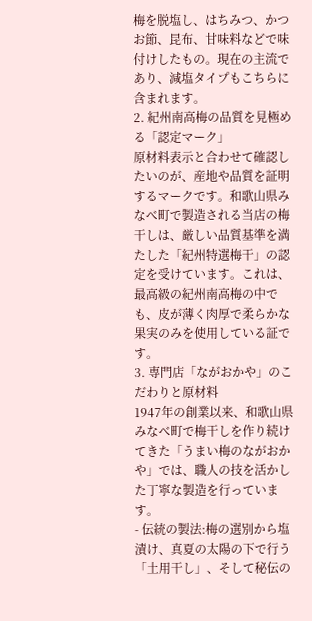梅を脱塩し、はちみつ、かつお節、昆布、甘味料などで味付けしたもの。現在の主流であり、減塩タイプもこちらに含まれます。
2. 紀州南高梅の品質を見極める「認定マーク」
原材料表示と合わせて確認したいのが、産地や品質を証明するマークです。和歌山県みなべ町で製造される当店の梅干しは、厳しい品質基準を満たした「紀州特選梅干」の認定を受けています。これは、最高級の紀州南高梅の中でも、皮が薄く肉厚で柔らかな果実のみを使用している証です。
3. 専門店「ながおかや」のこだわりと原材料
1947年の創業以来、和歌山県みなべ町で梅干しを作り続けてきた「うまい梅のながおかや」では、職人の技を活かした丁寧な製造を行っています。
- 伝統の製法:梅の選別から塩漬け、真夏の太陽の下で行う「土用干し」、そして秘伝の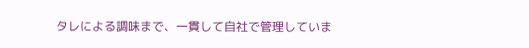タレによる調味まで、一貫して自社で管理していま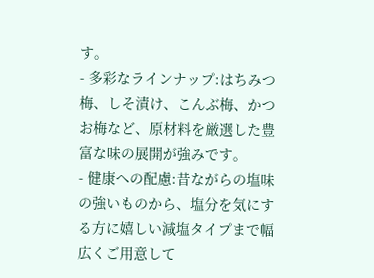す。
- 多彩なラインナップ:はちみつ梅、しそ漬け、こんぶ梅、かつお梅など、原材料を厳選した豊富な味の展開が強みです。
- 健康への配慮:昔ながらの塩味の強いものから、塩分を気にする方に嬉しい減塩タイプまで幅広くご用意して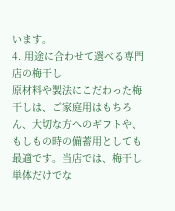います。
4. 用途に合わせて選べる専門店の梅干し
原材料や製法にこだわった梅干しは、ご家庭用はもちろん、大切な方へのギフトや、もしもの時の備蓄用としても最適です。当店では、梅干し単体だけでな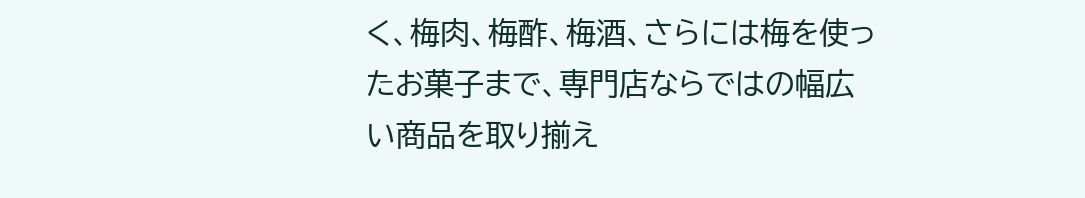く、梅肉、梅酢、梅酒、さらには梅を使ったお菓子まで、専門店ならではの幅広い商品を取り揃え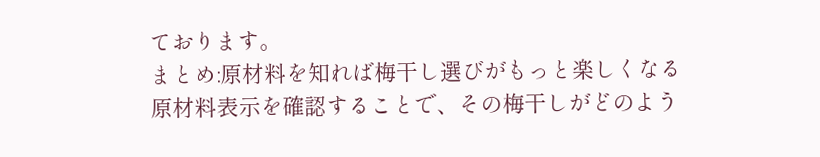ております。
まとめ:原材料を知れば梅干し選びがもっと楽しくなる
原材料表示を確認することで、その梅干しがどのよう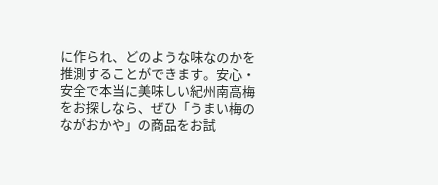に作られ、どのような味なのかを推測することができます。安心・安全で本当に美味しい紀州南高梅をお探しなら、ぜひ「うまい梅のながおかや」の商品をお試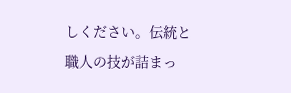しください。伝統と職人の技が詰まっ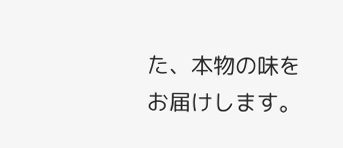た、本物の味をお届けします。